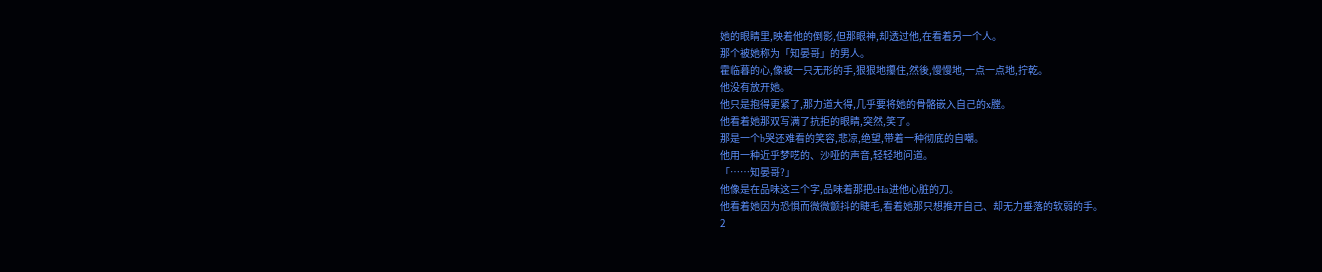她的眼睛里,映着他的倒影,但那眼神,却透过他,在看着另一个人。
那个被她称为「知晏哥」的男人。
霍临暮的心,像被一只无形的手,狠狠地攥住,然後,慢慢地,一点一点地,拧乾。
他没有放开她。
他只是抱得更紧了,那力道大得,几乎要将她的骨骼嵌入自己的x膛。
他看着她那双写满了抗拒的眼睛,突然,笑了。
那是一个b哭还难看的笑容,悲凉,绝望,带着一种彻底的自嘲。
他用一种近乎梦呓的、沙哑的声音,轻轻地问道。
「……知晏哥?」
他像是在品味这三个字,品味着那把cHa进他心脏的刀。
他看着她因为恐惧而微微颤抖的睫毛,看着她那只想推开自己、却无力垂落的软弱的手。
2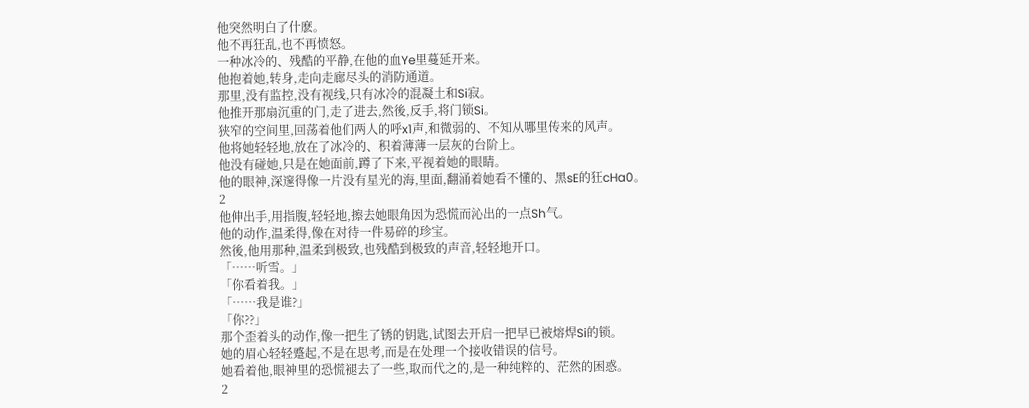他突然明白了什麽。
他不再狂乱,也不再愤怒。
一种冰冷的、残酷的平静,在他的血Ye里蔓延开来。
他抱着她,转身,走向走廊尽头的消防通道。
那里,没有监控,没有视线,只有冰冷的混凝土和Si寂。
他推开那扇沉重的门,走了进去,然後,反手,将门锁Si。
狭窄的空间里,回荡着他们两人的呼x1声,和微弱的、不知从哪里传来的风声。
他将她轻轻地,放在了冰冷的、积着薄薄一层灰的台阶上。
他没有碰她,只是在她面前,蹲了下来,平视着她的眼睛。
他的眼神,深邃得像一片没有星光的海,里面,翻涌着她看不懂的、黑sE的狂cHa0。
2
他伸出手,用指腹,轻轻地,擦去她眼角因为恐慌而沁出的一点Sh气。
他的动作,温柔得,像在对待一件易碎的珍宝。
然後,他用那种,温柔到极致,也残酷到极致的声音,轻轻地开口。
「……听雪。」
「你看着我。」
「……我是谁?」
「你??」
那个歪着头的动作,像一把生了锈的钥匙,试图去开启一把早已被熔焊Si的锁。
她的眉心轻轻蹙起,不是在思考,而是在处理一个接收错误的信号。
她看着他,眼神里的恐慌褪去了一些,取而代之的,是一种纯粹的、茫然的困惑。
2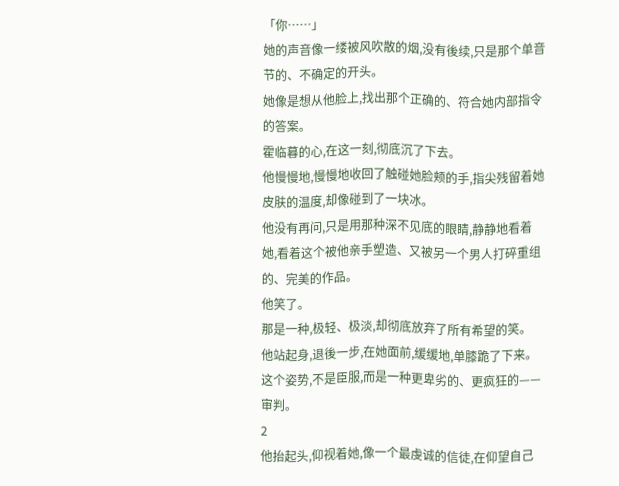「你……」
她的声音像一缕被风吹散的烟,没有後续,只是那个单音节的、不确定的开头。
她像是想从他脸上,找出那个正确的、符合她内部指令的答案。
霍临暮的心,在这一刻,彻底沉了下去。
他慢慢地,慢慢地收回了触碰她脸颊的手,指尖残留着她皮肤的温度,却像碰到了一块冰。
他没有再问,只是用那种深不见底的眼睛,静静地看着她,看着这个被他亲手塑造、又被另一个男人打碎重组的、完美的作品。
他笑了。
那是一种,极轻、极淡,却彻底放弃了所有希望的笑。
他站起身,退後一步,在她面前,缓缓地,单膝跪了下来。
这个姿势,不是臣服,而是一种更卑劣的、更疯狂的——审判。
2
他抬起头,仰视着她,像一个最虔诚的信徒,在仰望自己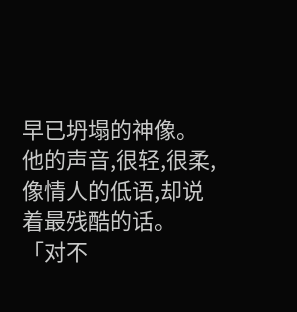早已坍塌的神像。
他的声音,很轻,很柔,像情人的低语,却说着最残酷的话。
「对不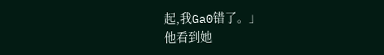起,我Ga0错了。」
他看到她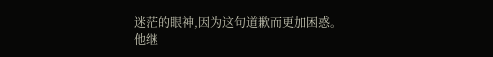迷茫的眼神,因为这句道歉而更加困惑。
他继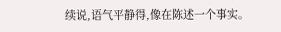续说,语气平静得,像在陈述一个事实。